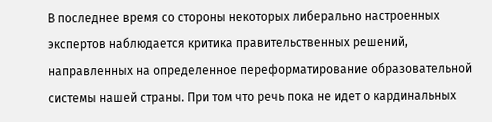В последнее время со стороны некоторых либерально настроенных экспертов наблюдается критика правительственных решений, направленных на определенное переформатирование образовательной системы нашей страны. При том что речь пока не идет о кардинальных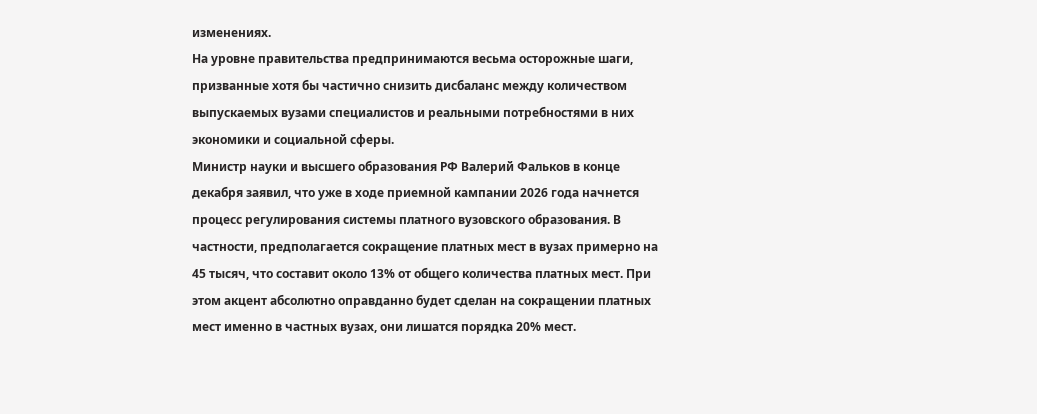изменениях.
На уровне правительства предпринимаются весьма осторожные шаги, призванные хотя бы частично снизить дисбаланс между количеством выпускаемых вузами специалистов и реальными потребностями в них экономики и социальной сферы.
Министр науки и высшего образования РФ Валерий Фальков в конце декабря заявил, что уже в ходе приемной кампании 2026 года начнется процесс регулирования системы платного вузовского образования. В частности, предполагается сокращение платных мест в вузах примерно на 45 тысяч, что составит около 13% от общего количества платных мест. При этом акцент абсолютно оправданно будет сделан на сокращении платных мест именно в частных вузах, они лишатся порядка 20% мест.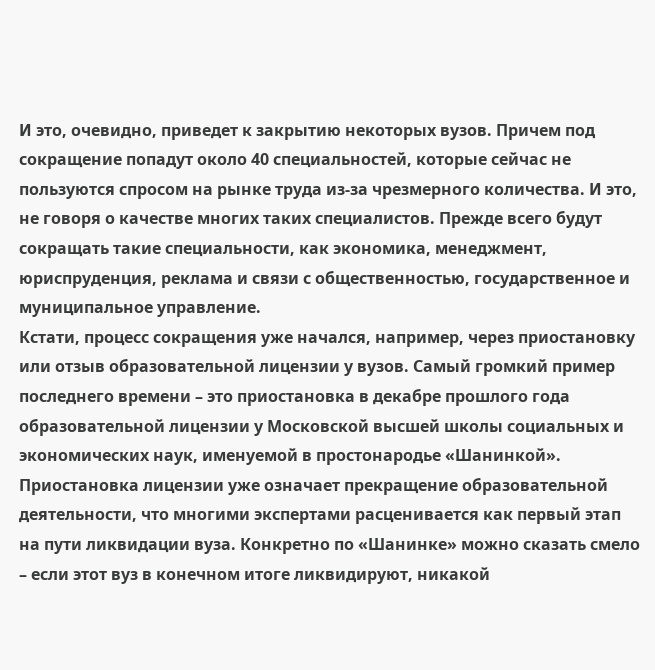И это, очевидно, приведет к закрытию некоторых вузов. Причем под сокращение попадут около 40 специальностей, которые сейчас не пользуются спросом на рынке труда из-за чрезмерного количества. И это, не говоря о качестве многих таких специалистов. Прежде всего будут сокращать такие специальности, как экономика, менеджмент, юриспруденция, реклама и связи с общественностью, государственное и муниципальное управление.
Кстати, процесс сокращения уже начался, например, через приостановку или отзыв образовательной лицензии у вузов. Самый громкий пример последнего времени – это приостановка в декабре прошлого года образовательной лицензии у Московской высшей школы социальных и экономических наук, именуемой в простонародье «Шанинкой». Приостановка лицензии уже означает прекращение образовательной деятельности, что многими экспертами расценивается как первый этап на пути ликвидации вуза. Конкретно по «Шанинке» можно сказать смело – если этот вуз в конечном итоге ликвидируют, никакой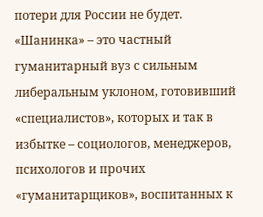потери для России не будет. «Шанинка» – это частный гуманитарный вуз с сильным либеральным уклоном, готовивший «специалистов», которых и так в избытке – социологов, менеджеров, психологов и прочих «гуманитарщиков», воспитанных к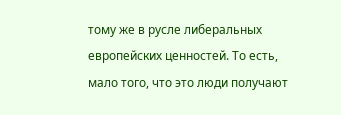тому же в русле либеральных европейских ценностей. То есть, мало того, что это люди получают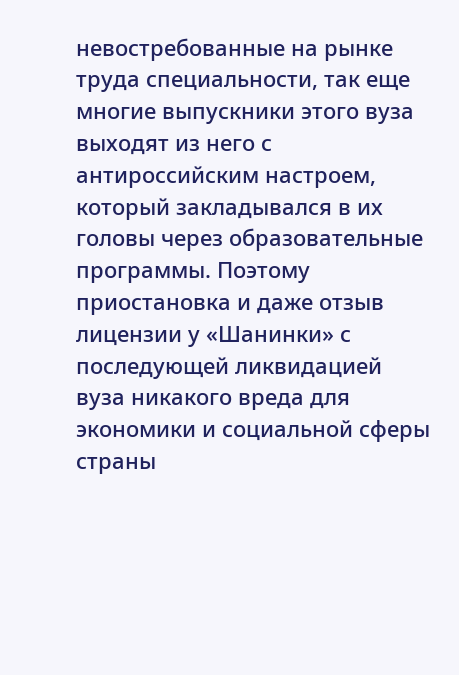невостребованные на рынке труда специальности, так еще многие выпускники этого вуза выходят из него с антироссийским настроем, который закладывался в их головы через образовательные программы. Поэтому приостановка и даже отзыв лицензии у «Шанинки» с последующей ликвидацией вуза никакого вреда для экономики и социальной сферы страны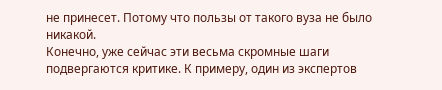не принесет. Потому что пользы от такого вуза не было никакой.
Конечно, уже сейчас эти весьма скромные шаги подвергаются критике. К примеру, один из экспертов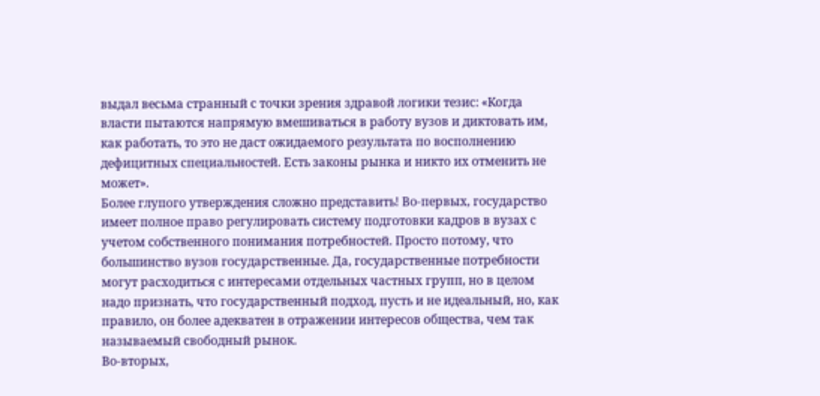выдал весьма странный с точки зрения здравой логики тезис: «Когда власти пытаются напрямую вмешиваться в работу вузов и диктовать им, как работать, то это не даст ожидаемого результата по восполнению дефицитных специальностей. Есть законы рынка и никто их отменить не может».
Более глупого утверждения сложно представить! Во-первых, государство имеет полное право регулировать систему подготовки кадров в вузах с учетом собственного понимания потребностей. Просто потому, что большинство вузов государственные. Да, государственные потребности могут расходиться с интересами отдельных частных групп, но в целом надо признать, что государственный подход, пусть и не идеальный, но, как правило, он более адекватен в отражении интересов общества, чем так называемый свободный рынок.
Во-вторых,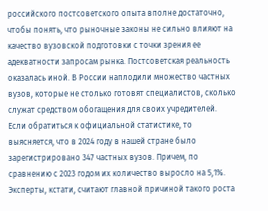российского постсоветского опыта вполне достаточно, чтобы понять, что рыночные законы не сильно влияют на качество вузовской подготовки с точки зрения ее адекватности запросам рынка. Постсоветская реальность оказалась иной. В России наплодили множество частных вузов, которые не столько готовят специалистов, сколько служат средством обогащения для своих учредителей. Если обратиться к официальной статистике, то выясняется, что в 2024 году в нашей стране было зарегистрировано 347 частных вузов. Причем, по сравнению с 2023 годом их количество выросло на 5,1%. Эксперты, кстати, считают главной причиной такого роста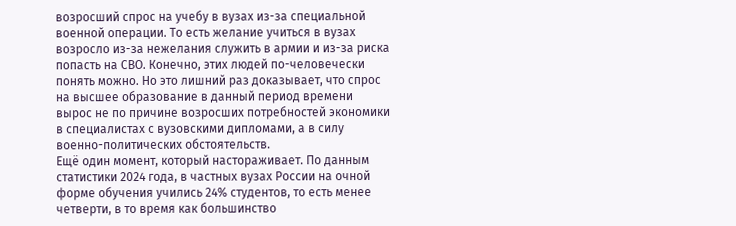возросший спрос на учебу в вузах из-за специальной военной операции. То есть желание учиться в вузах возросло из-за нежелания служить в армии и из-за риска попасть на СВО. Конечно, этих людей по-человечески понять можно. Но это лишний раз доказывает, что спрос на высшее образование в данный период времени вырос не по причине возросших потребностей экономики в специалистах с вузовскими дипломами, а в силу военно-политических обстоятельств.
Ещё один момент, который настораживает. По данным статистики 2024 года, в частных вузах России на очной форме обучения учились 24% студентов, то есть менее четверти, в то время как большинство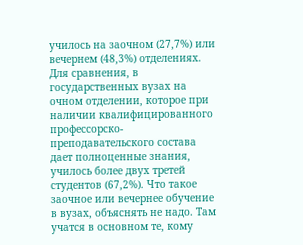училось на заочном (27,7%) или вечернем (48,3%) отделениях. Для сравнения, в государственных вузах на очном отделении, которое при наличии квалифицированного профессорско-преподавательского состава дает полноценные знания, училось более двух третей студентов (67,2%). Что такое заочное или вечернее обучение в вузах, объяснять не надо. Там учатся в основном те, кому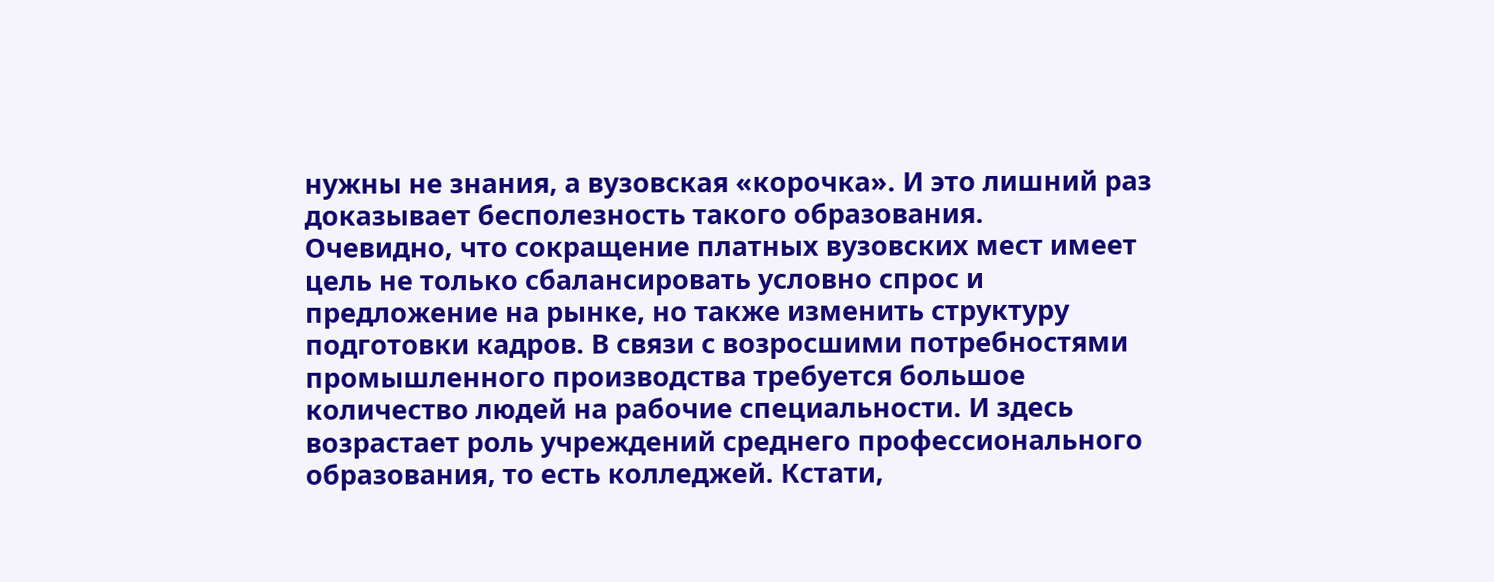нужны не знания, а вузовская «корочка». И это лишний раз доказывает бесполезность такого образования.
Очевидно, что сокращение платных вузовских мест имеет цель не только сбалансировать условно спрос и предложение на рынке, но также изменить структуру подготовки кадров. В связи с возросшими потребностями промышленного производства требуется большое количество людей на рабочие специальности. И здесь возрастает роль учреждений среднего профессионального образования, то есть колледжей. Кстати,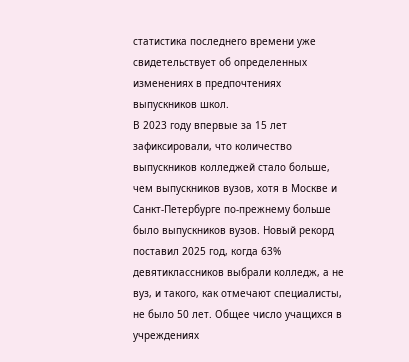статистика последнего времени уже свидетельствует об определенных изменениях в предпочтениях выпускников школ.
В 2023 году впервые за 15 лет зафиксировали, что количество выпускников колледжей стало больше, чем выпускников вузов, хотя в Москве и Санкт-Петербурге по-прежнему больше было выпускников вузов. Новый рекорд поставил 2025 год, когда 63% девятиклассников выбрали колледж, а не вуз, и такого, как отмечают специалисты, не было 50 лет. Общее число учащихся в учреждениях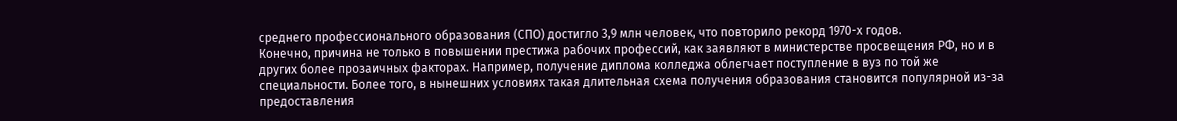среднего профессионального образования (СПО) достигло 3,9 млн человек, что повторило рекорд 1970-х годов.
Конечно, причина не только в повышении престижа рабочих профессий, как заявляют в министерстве просвещения РФ, но и в других более прозаичных факторах. Например, получение диплома колледжа облегчает поступление в вуз по той же специальности. Более того, в нынешних условиях такая длительная схема получения образования становится популярной из-за предоставления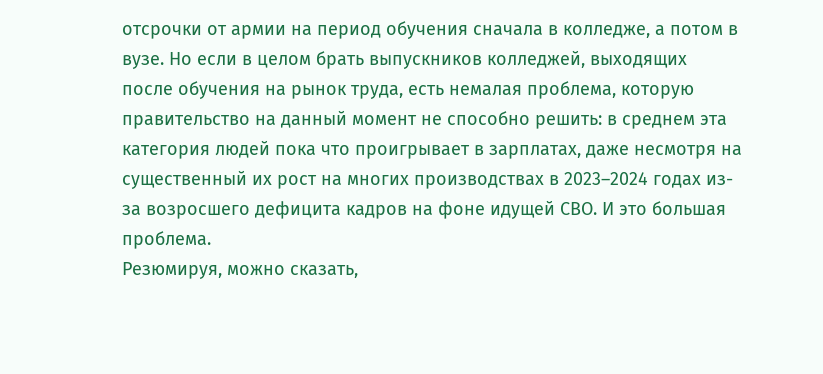отсрочки от армии на период обучения сначала в колледже, а потом в вузе. Но если в целом брать выпускников колледжей, выходящих после обучения на рынок труда, есть немалая проблема, которую правительство на данный момент не способно решить: в среднем эта категория людей пока что проигрывает в зарплатах, даже несмотря на существенный их рост на многих производствах в 2023–2024 годах из-за возросшего дефицита кадров на фоне идущей СВО. И это большая проблема.
Резюмируя, можно сказать,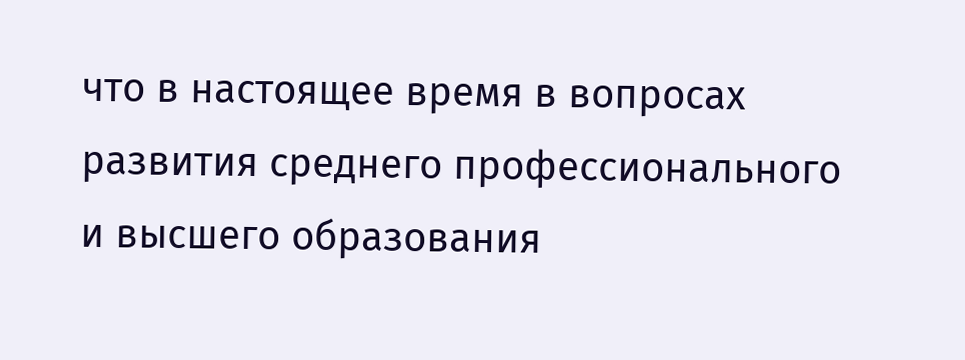что в настоящее время в вопросах развития среднего профессионального и высшего образования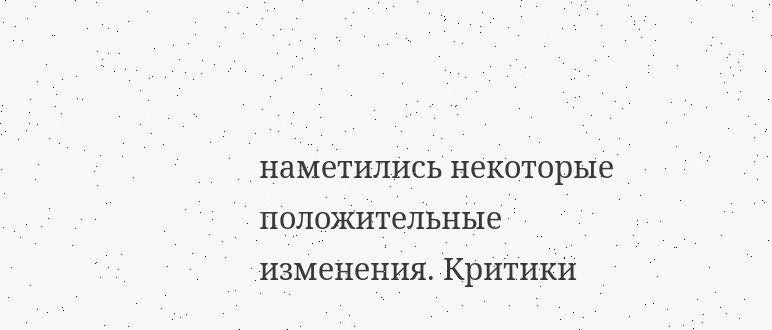наметились некоторые положительные изменения. Критики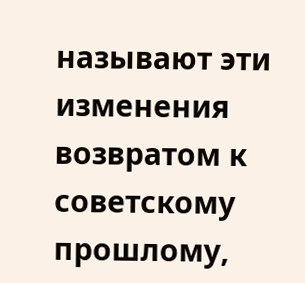называют эти изменения возвратом к советскому прошлому,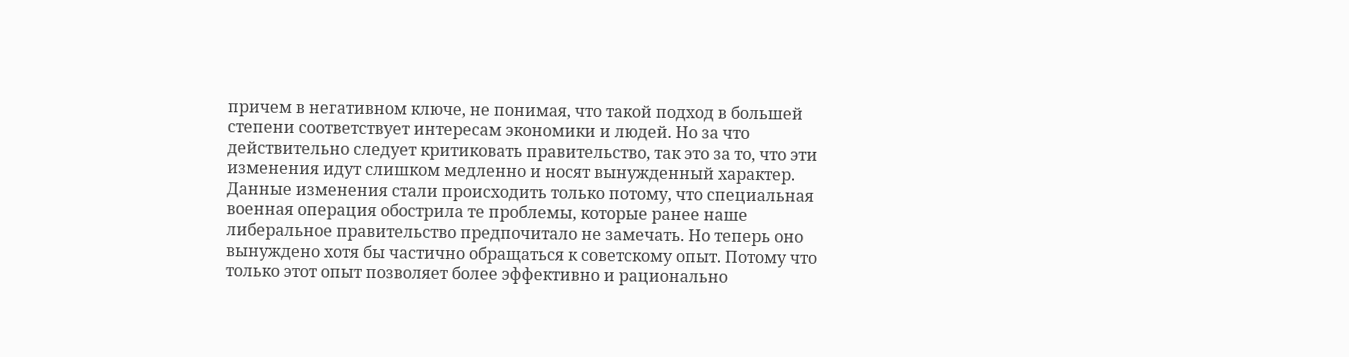причем в негативном ключе, не понимая, что такой подход в большей степени соответствует интересам экономики и людей. Но за что действительно следует критиковать правительство, так это за то, что эти изменения идут слишком медленно и носят вынужденный характер. Данные изменения стали происходить только потому, что специальная военная операция обострила те проблемы, которые ранее наше либеральное правительство предпочитало не замечать. Но теперь оно вынуждено хотя бы частично обращаться к советскому опыт. Потому что только этот опыт позволяет более эффективно и рационально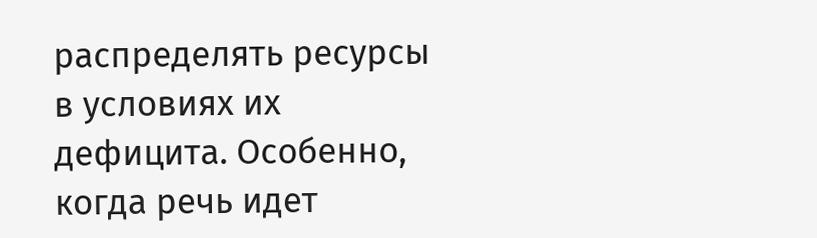распределять ресурсы в условиях их дефицита. Особенно, когда речь идет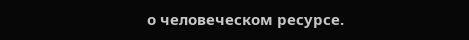о человеческом ресурсе.